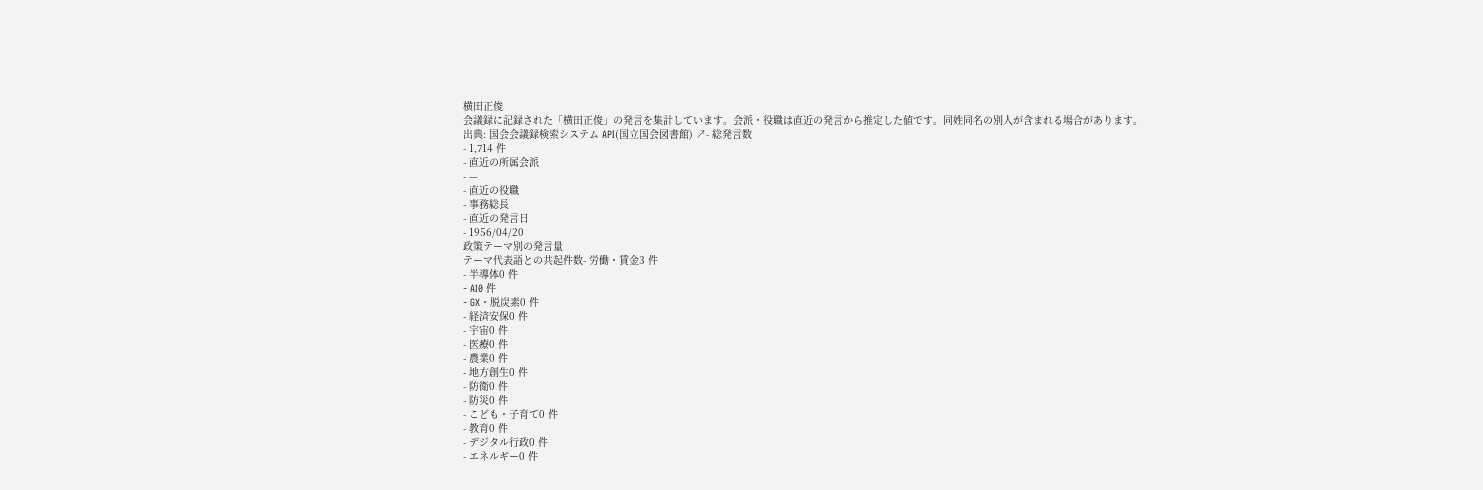横田正俊
会議録に記録された「横田正俊」の発言を集計しています。会派・役職は直近の発言から推定した値です。同姓同名の別人が含まれる場合があります。
出典: 国会会議録検索システム API(国立国会図書館) ↗- 総発言数
- 1,714 件
- 直近の所属会派
- —
- 直近の役職
- 事務総長
- 直近の発言日
- 1956/04/20
政策テーマ別の発言量
テーマ代表語との共起件数- 労働・賃金3 件
- 半導体0 件
- AI0 件
- GX・脱炭素0 件
- 経済安保0 件
- 宇宙0 件
- 医療0 件
- 農業0 件
- 地方創生0 件
- 防衛0 件
- 防災0 件
- こども・子育て0 件
- 教育0 件
- デジタル行政0 件
- エネルギー0 件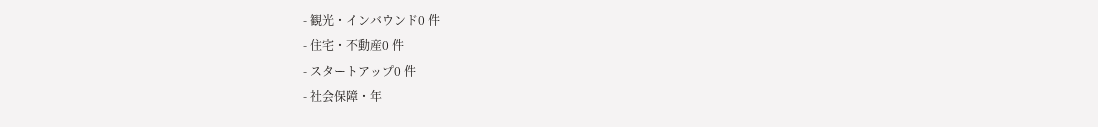- 観光・インバウンド0 件
- 住宅・不動産0 件
- スタートアップ0 件
- 社会保障・年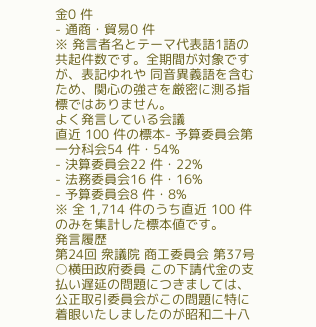金0 件
- 通商・貿易0 件
※ 発言者名とテーマ代表語1語の共起件数です。全期間が対象ですが、表記ゆれや 同音異義語を含むため、関心の強さを厳密に測る指標ではありません。
よく発言している会議
直近 100 件の標本- 予算委員会第一分科会54 件・54%
- 決算委員会22 件・22%
- 法務委員会16 件・16%
- 予算委員会8 件・8%
※ 全 1,714 件のうち直近 100 件のみを集計した標本値です。
発言履歴
第24回 衆議院 商工委員会 第37号
○横田政府委員 この下請代金の支払い遅延の問題につきましては、公正取引委員会がこの問題に特に着眼いたしましたのが昭和二十八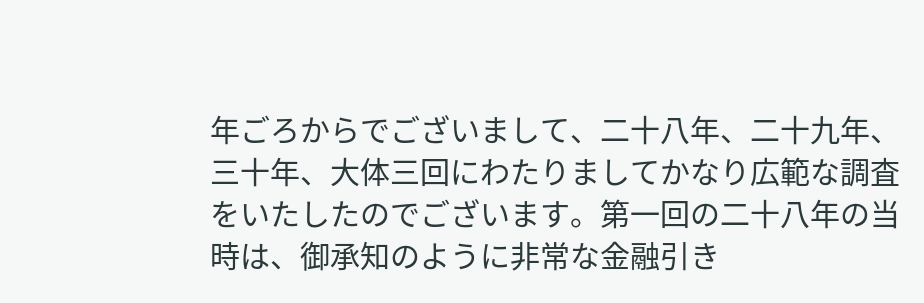年ごろからでございまして、二十八年、二十九年、三十年、大体三回にわたりましてかなり広範な調査をいたしたのでございます。第一回の二十八年の当時は、御承知のように非常な金融引き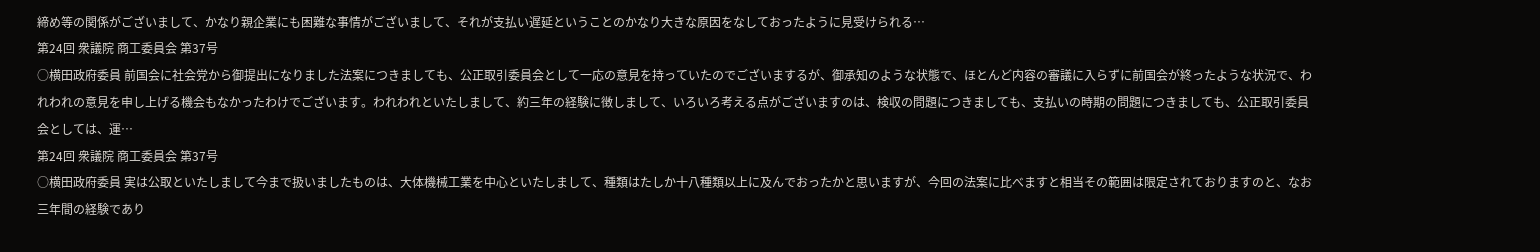締め等の関係がございまして、かなり親企業にも困難な事情がございまして、それが支払い遅延ということのかなり大きな原因をなしておったように見受けられる…
第24回 衆議院 商工委員会 第37号
○横田政府委員 前国会に社会党から御提出になりました法案につきましても、公正取引委員会として一応の意見を持っていたのでございまするが、御承知のような状態で、ほとんど内容の審議に入らずに前国会が終ったような状況で、われわれの意見を申し上げる機会もなかったわけでございます。われわれといたしまして、約三年の経験に徴しまして、いろいろ考える点がございますのは、検収の問題につきましても、支払いの時期の問題につきましても、公正取引委員会としては、運…
第24回 衆議院 商工委員会 第37号
○横田政府委員 実は公取といたしまして今まで扱いましたものは、大体機械工業を中心といたしまして、種類はたしか十八種類以上に及んでおったかと思いますが、今回の法案に比べますと相当その範囲は限定されておりますのと、なお三年間の経験であり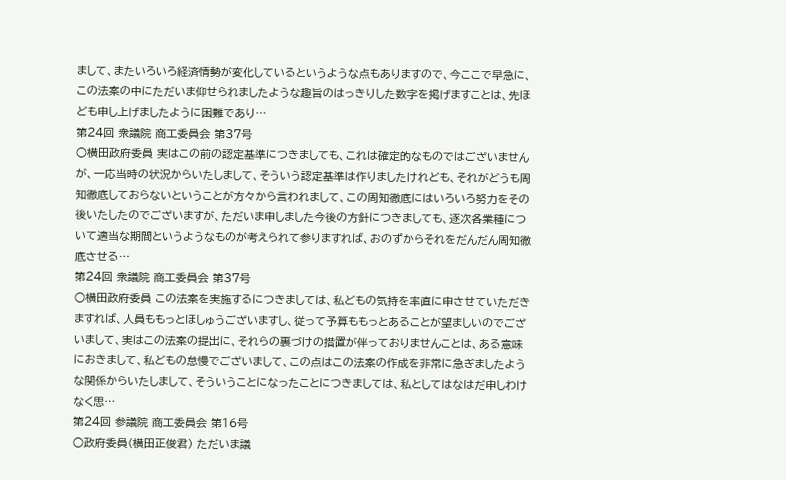まして、またいろいろ経済情勢が変化しているというような点もありますので、今ここで早急に、この法案の中にただいま仰せられましたような趣旨のはっきりした数字を掲げますことは、先ほども申し上げましたように困難であり…
第24回 衆議院 商工委員会 第37号
○横田政府委員 実はこの前の認定基準につきましても、これは確定的なものではございませんが、一応当時の状況からいたしまして、そういう認定基準は作りましたけれども、それがどうも周知徹底しておらないということが方々から言われまして、この周知徹底にはいろいろ努力をその後いたしたのでございますが、ただいま申しました今後の方針につきましても、逐次各業種について適当な期間というようなものが考えられて参りますれば、おのずからそれをだんだん周知徹底させる…
第24回 衆議院 商工委員会 第37号
○横田政府委員 この法案を実施するにつきましては、私どもの気持を率直に申させていただきますれば、人員ももっとほしゅうございますし、従って予算ももっとあることが望ましいのでございまして、実はこの法案の提出に、それらの裏づけの措置が伴っておりませんことは、ある意味におきまして、私どもの怠慢でございまして、この点はこの法案の作成を非常に急ぎましたような関係からいたしまして、そういうことになったことにつきましては、私としてはなはだ申しわけなく思…
第24回 参議院 商工委員会 第16号
○政府委員(横田正俊君) ただいま議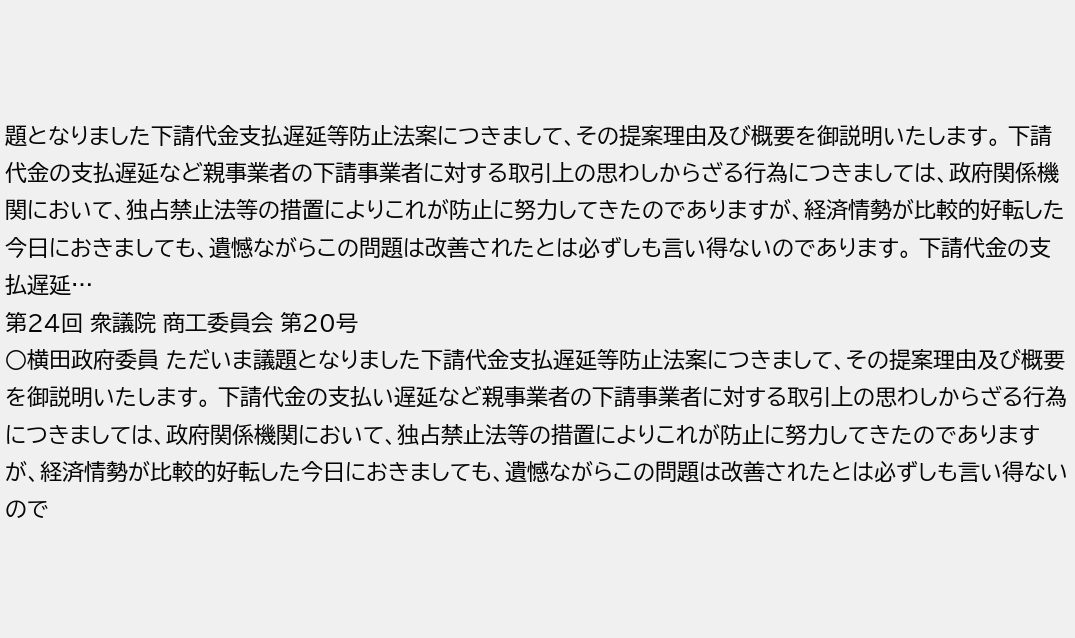題となりました下請代金支払遅延等防止法案につきまして、その提案理由及び概要を御説明いたします。 下請代金の支払遅延など親事業者の下請事業者に対する取引上の思わしからざる行為につきましては、政府関係機関において、独占禁止法等の措置によりこれが防止に努力してきたのでありますが、経済情勢が比較的好転した今日におきましても、遺憾ながらこの問題は改善されたとは必ずしも言い得ないのであります。 下請代金の支払遅延…
第24回 衆議院 商工委員会 第20号
○横田政府委員 ただいま議題となりました下請代金支払遅延等防止法案につきまして、その提案理由及び概要を御説明いたします。 下請代金の支払い遅延など親事業者の下請事業者に対する取引上の思わしからざる行為につきましては、政府関係機関において、独占禁止法等の措置によりこれが防止に努力してきたのでありますが、経済情勢が比較的好転した今日におきましても、遺憾ながらこの問題は改善されたとは必ずしも言い得ないので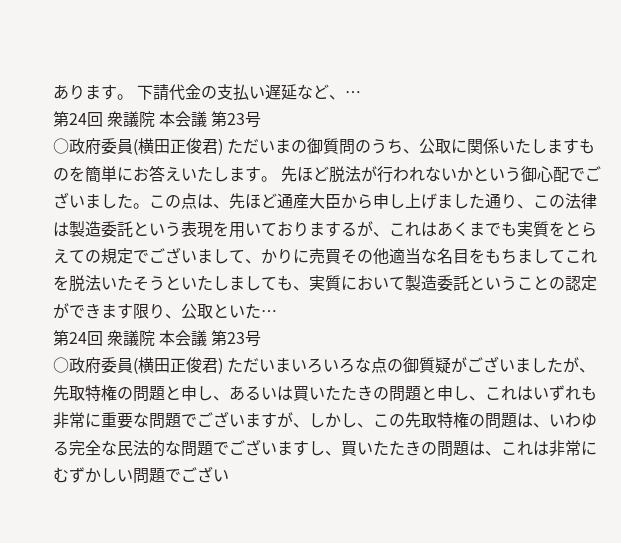あります。 下請代金の支払い遅延など、…
第24回 衆議院 本会議 第23号
○政府委員(横田正俊君) ただいまの御質問のうち、公取に関係いたしますものを簡単にお答えいたします。 先ほど脱法が行われないかという御心配でございました。この点は、先ほど通産大臣から申し上げました通り、この法律は製造委託という表現を用いておりまするが、これはあくまでも実質をとらえての規定でございまして、かりに売買その他適当な名目をもちましてこれを脱法いたそうといたしましても、実質において製造委託ということの認定ができます限り、公取といた…
第24回 衆議院 本会議 第23号
○政府委員(横田正俊君) ただいまいろいろな点の御質疑がございましたが、先取特権の問題と申し、あるいは買いたたきの問題と申し、これはいずれも非常に重要な問題でございますが、しかし、この先取特権の問題は、いわゆる完全な民法的な問題でございますし、買いたたきの問題は、これは非常にむずかしい問題でござい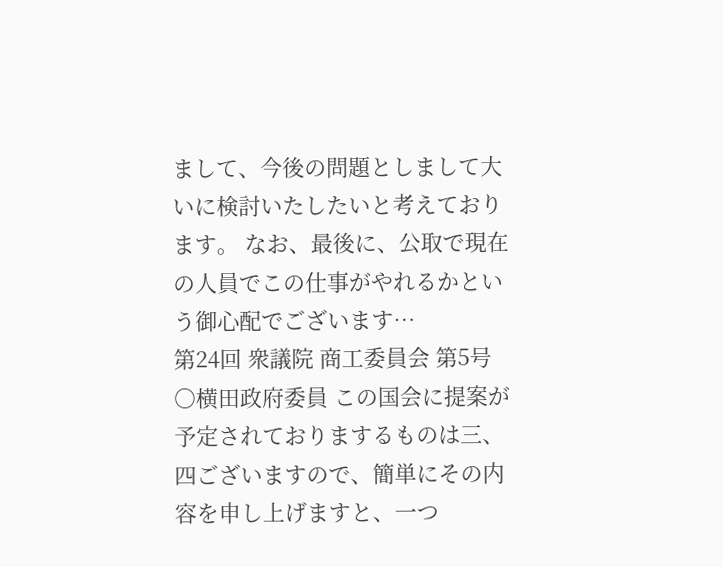まして、今後の問題としまして大いに検討いたしたいと考えております。 なお、最後に、公取で現在の人員でこの仕事がやれるかという御心配でございます…
第24回 衆議院 商工委員会 第5号
○横田政府委員 この国会に提案が予定されておりまするものは三、四ございますので、簡単にその内容を申し上げますと、一つ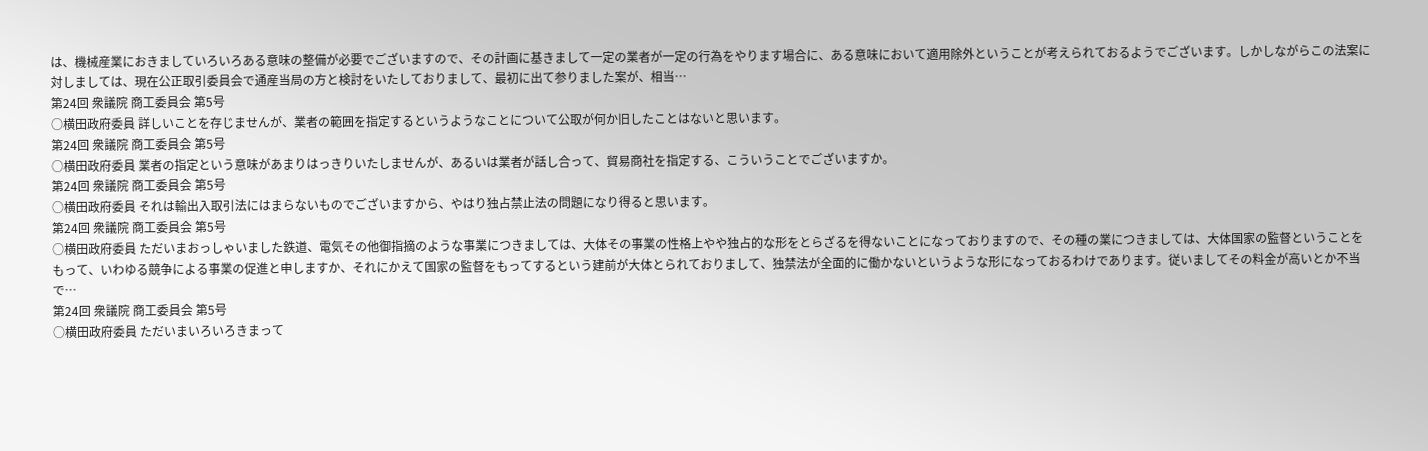は、機械産業におきましていろいろある意味の整備が必要でございますので、その計画に基きまして一定の業者が一定の行為をやります場合に、ある意味において適用除外ということが考えられておるようでございます。しかしながらこの法案に対しましては、現在公正取引委員会で通産当局の方と検討をいたしておりまして、最初に出て参りました案が、相当…
第24回 衆議院 商工委員会 第5号
○横田政府委員 詳しいことを存じませんが、業者の範囲を指定するというようなことについて公取が何か旧したことはないと思います。
第24回 衆議院 商工委員会 第5号
○横田政府委員 業者の指定という意味があまりはっきりいたしませんが、あるいは業者が話し合って、貿易商社を指定する、こういうことでございますか。
第24回 衆議院 商工委員会 第5号
○横田政府委員 それは輸出入取引法にはまらないものでございますから、やはり独占禁止法の問題になり得ると思います。
第24回 衆議院 商工委員会 第5号
○横田政府委員 ただいまおっしゃいました鉄道、電気その他御指摘のような事業につきましては、大体その事業の性格上やや独占的な形をとらざるを得ないことになっておりますので、その種の業につきましては、大体国家の監督ということをもって、いわゆる競争による事業の促進と申しますか、それにかえて国家の監督をもってするという建前が大体とられておりまして、独禁法が全面的に働かないというような形になっておるわけであります。従いましてその料金が高いとか不当で…
第24回 衆議院 商工委員会 第5号
○横田政府委員 ただいまいろいろきまって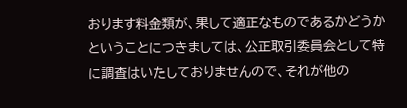おります料金類が、果して適正なものであるかどうかということにつきましては、公正取引委員会として特に調査はいたしておりませんので、それが他の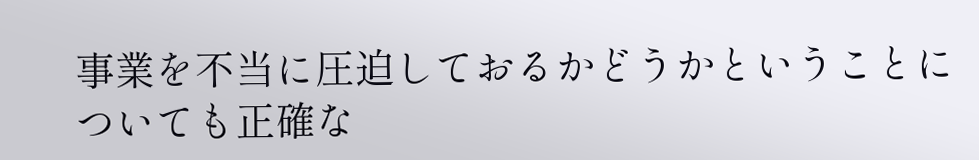事業を不当に圧迫しておるかどうかということについても正確な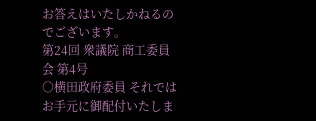お答えはいたしかねるのでございます。
第24回 衆議院 商工委員会 第4号
○横田政府委員 それではお手元に御配付いたしま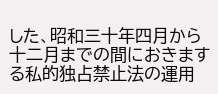した、昭和三十年四月から十二月までの間におきまする私的独占禁止法の運用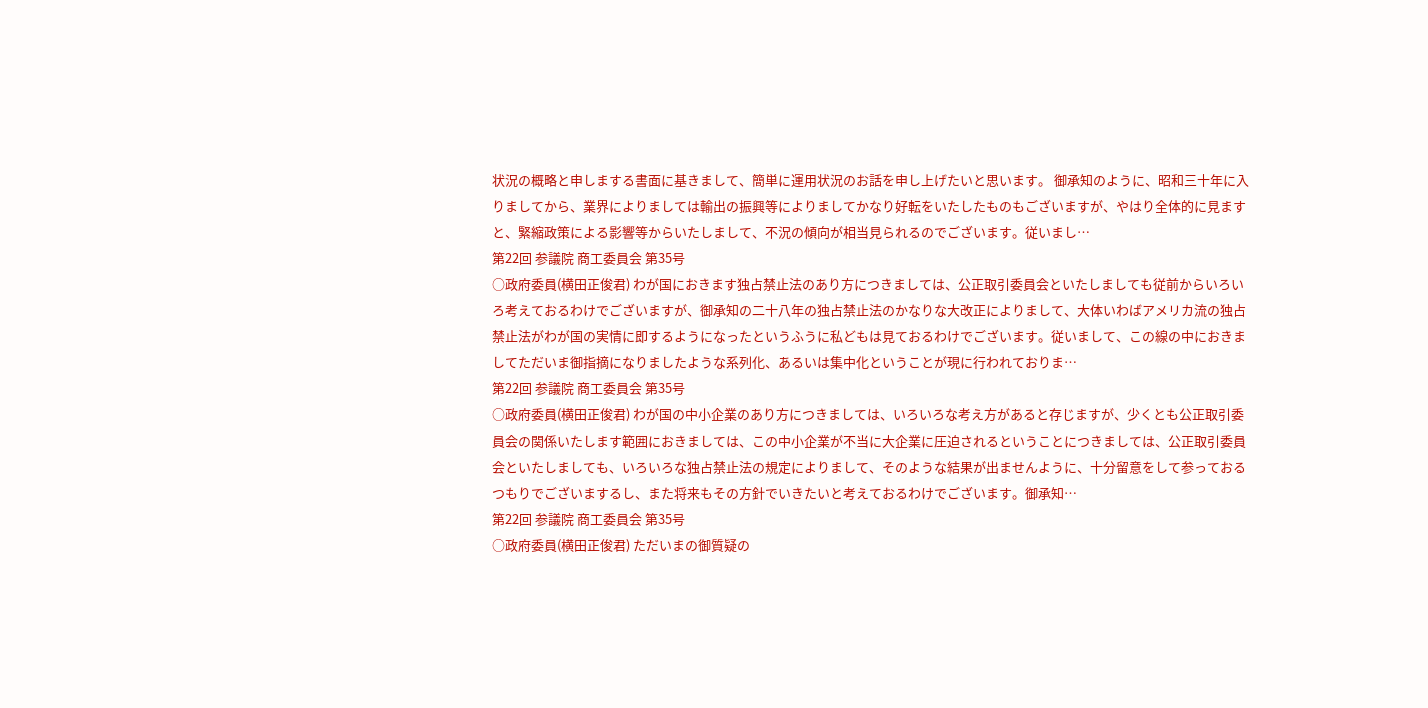状況の概略と申しまする書面に基きまして、簡単に運用状況のお話を申し上げたいと思います。 御承知のように、昭和三十年に入りましてから、業界によりましては輸出の振興等によりましてかなり好転をいたしたものもございますが、やはり全体的に見ますと、緊縮政策による影響等からいたしまして、不況の傾向が相当見られるのでございます。従いまし…
第22回 参議院 商工委員会 第35号
○政府委員(横田正俊君) わが国におきます独占禁止法のあり方につきましては、公正取引委員会といたしましても従前からいろいろ考えておるわけでございますが、御承知の二十八年の独占禁止法のかなりな大改正によりまして、大体いわばアメリカ流の独占禁止法がわが国の実情に即するようになったというふうに私どもは見ておるわけでございます。従いまして、この線の中におきましてただいま御指摘になりましたような系列化、あるいは集中化ということが現に行われておりま…
第22回 参議院 商工委員会 第35号
○政府委員(横田正俊君) わが国の中小企業のあり方につきましては、いろいろな考え方があると存じますが、少くとも公正取引委員会の関係いたします範囲におきましては、この中小企業が不当に大企業に圧迫されるということにつきましては、公正取引委員会といたしましても、いろいろな独占禁止法の規定によりまして、そのような結果が出ませんように、十分留意をして参っておるつもりでございまするし、また将来もその方針でいきたいと考えておるわけでございます。御承知…
第22回 参議院 商工委員会 第35号
○政府委員(横田正俊君) ただいまの御質疑の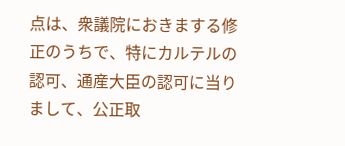点は、衆議院におきまする修正のうちで、特にカルテルの認可、通産大臣の認可に当りまして、公正取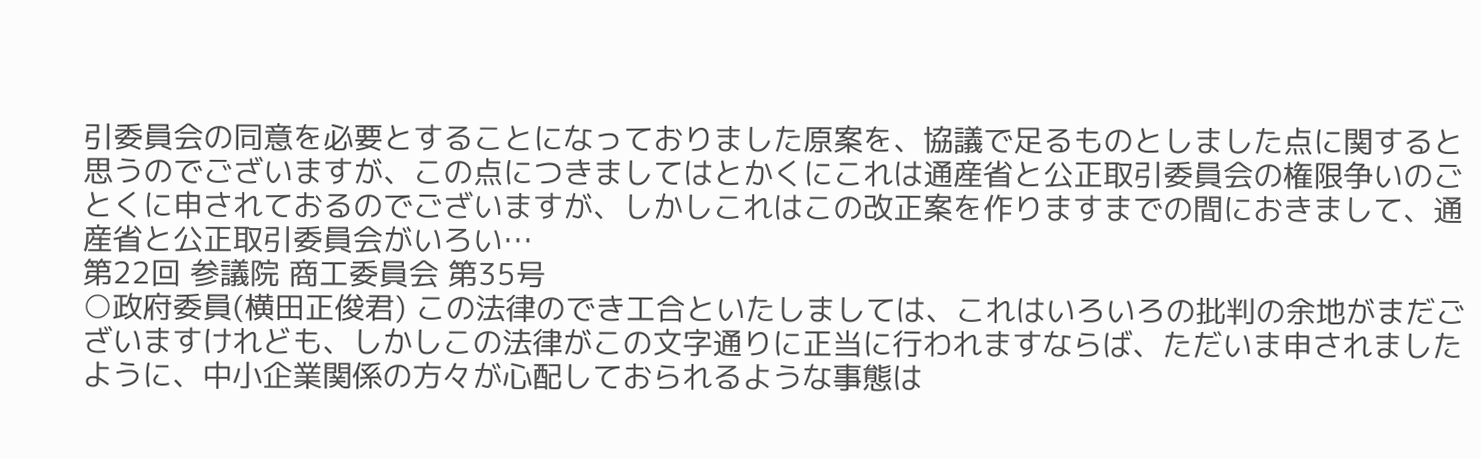引委員会の同意を必要とすることになっておりました原案を、協議で足るものとしました点に関すると思うのでございますが、この点につきましてはとかくにこれは通産省と公正取引委員会の権限争いのごとくに申されておるのでございますが、しかしこれはこの改正案を作りますまでの間におきまして、通産省と公正取引委員会がいろい…
第22回 参議院 商工委員会 第35号
○政府委員(横田正俊君) この法律のでき工合といたしましては、これはいろいろの批判の余地がまだございますけれども、しかしこの法律がこの文字通りに正当に行われますならば、ただいま申されましたように、中小企業関係の方々が心配しておられるような事態は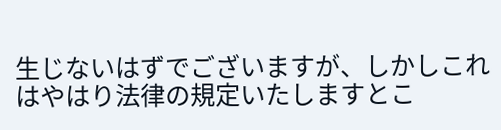生じないはずでございますが、しかしこれはやはり法律の規定いたしますとこ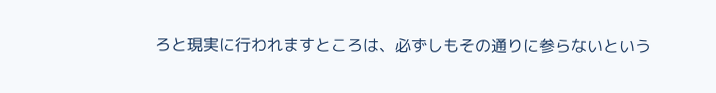ろと現実に行われますところは、必ずしもその通りに参らないという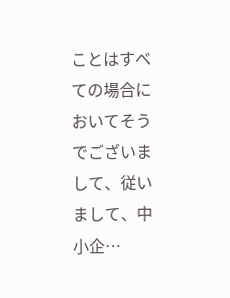ことはすべての場合においてそうでございまして、従いまして、中小企…